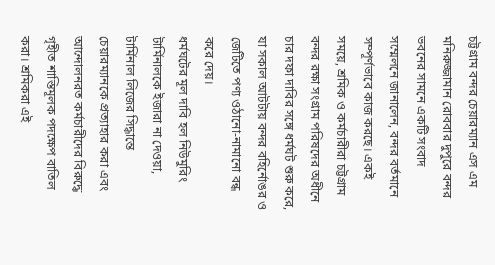চট্টগ্রাম বন্দর চেয়ারম্যান এস এম মনিরুজ্জামান রোববার দুপুরে বন্দর ভবনের সামনে একটি সংবাদ সম্মেলনে জানালেন, বন্দর বর্তমানে সম্পূর্ণভাবে কাজ করছে। একই সময়ে, শ্রমিক ও কর্মচারীরা চট্টগ্রাম বন্দর রক্ষা সংগ্রাম পরিষদের অধীনে চার দফা দাবির সঙ্গে ধর্মঘট শুরু করে, যা সকাল আটটায় বন্দর বহির্নোঙর ও জেটিতে পণ্য ওঠানো-নামানো বন্ধ করে দেয়।
ধর্মঘটের মূল দাবি হল নিউমুরিং টার্মিনালকে ইজারা না দেওয়া, টার্মিনাল লিজের সিদ্ধান্তে চেয়ারম্যানকে প্রত্যাহার করা এবং আন্দোলনরত কর্মচারীদের বিরুদ্ধে গৃহীত শাস্তিমূলক পদক্ষেপ বাতিল করা। শ্রমিকরা এই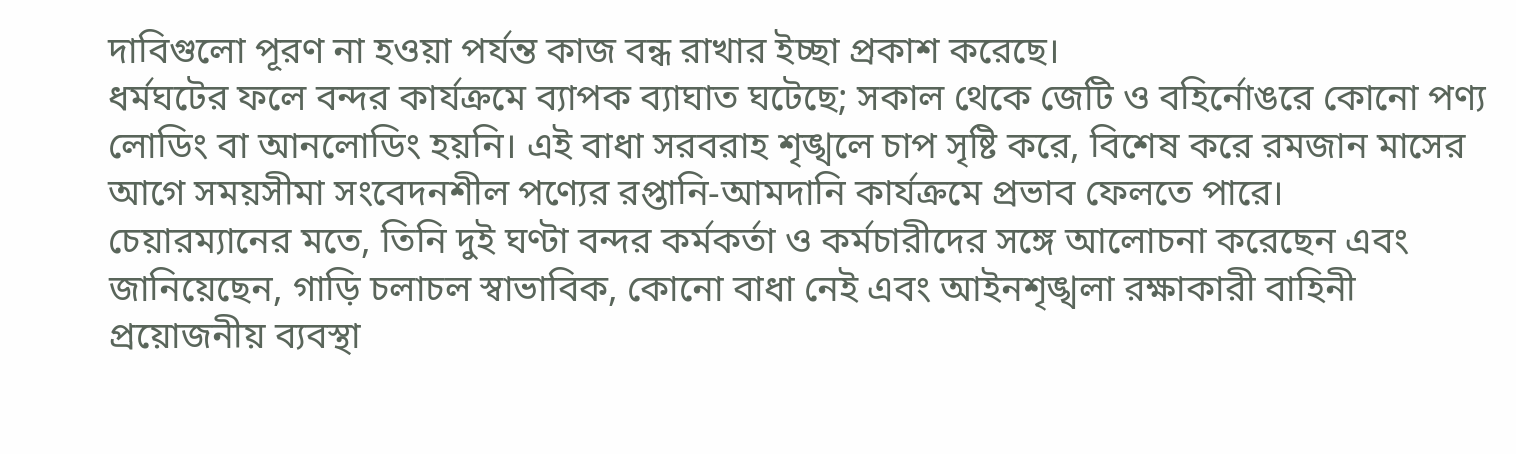দাবিগুলো পূরণ না হওয়া পর্যন্ত কাজ বন্ধ রাখার ইচ্ছা প্রকাশ করেছে।
ধর্মঘটের ফলে বন্দর কার্যক্রমে ব্যাপক ব্যাঘাত ঘটেছে; সকাল থেকে জেটি ও বহির্নোঙরে কোনো পণ্য লোডিং বা আনলোডিং হয়নি। এই বাধা সরবরাহ শৃঙ্খলে চাপ সৃষ্টি করে, বিশেষ করে রমজান মাসের আগে সময়সীমা সংবেদনশীল পণ্যের রপ্তানি-আমদানি কার্যক্রমে প্রভাব ফেলতে পারে।
চেয়ারম্যানের মতে, তিনি দুই ঘণ্টা বন্দর কর্মকর্তা ও কর্মচারীদের সঙ্গে আলোচনা করেছেন এবং জানিয়েছেন, গাড়ি চলাচল স্বাভাবিক, কোনো বাধা নেই এবং আইনশৃঙ্খলা রক্ষাকারী বাহিনী প্রয়োজনীয় ব্যবস্থা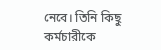নেবে। তিনি কিছু কর্মচারীকে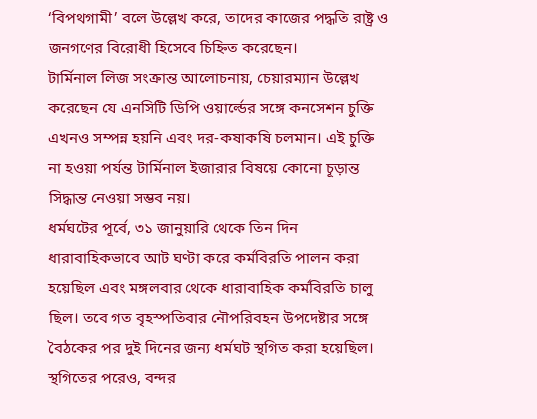‘বিপথগামী’ বলে উল্লেখ করে, তাদের কাজের পদ্ধতি রাষ্ট্র ও জনগণের বিরোধী হিসেবে চিহ্নিত করেছেন।
টার্মিনাল লিজ সংক্রান্ত আলোচনায়, চেয়ারম্যান উল্লেখ করেছেন যে এনসিটি ডিপি ওয়ার্ল্ডের সঙ্গে কনসেশন চুক্তি এখনও সম্পন্ন হয়নি এবং দর-কষাকষি চলমান। এই চুক্তি না হওয়া পর্যন্ত টার্মিনাল ইজারার বিষয়ে কোনো চূড়ান্ত সিদ্ধান্ত নেওয়া সম্ভব নয়।
ধর্মঘটের পূর্বে, ৩১ জানুয়ারি থেকে তিন দিন ধারাবাহিকভাবে আট ঘণ্টা করে কর্মবিরতি পালন করা হয়েছিল এবং মঙ্গলবার থেকে ধারাবাহিক কর্মবিরতি চালু ছিল। তবে গত বৃহস্পতিবার নৌপরিবহন উপদেষ্টার সঙ্গে বৈঠকের পর দুই দিনের জন্য ধর্মঘট স্থগিত করা হয়েছিল। স্থগিতের পরেও, বন্দর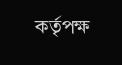কর্তৃপক্ষ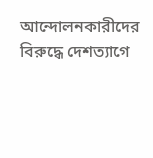আন্দোলনকারীদের বিরুদ্ধে দেশত্যাগে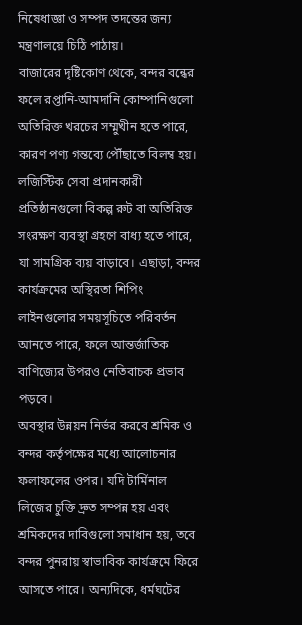নিষেধাজ্ঞা ও সম্পদ তদন্তের জন্য মন্ত্রণালয়ে চিঠি পাঠায়।
বাজারের দৃষ্টিকোণ থেকে, বন্দর বন্ধের ফলে রপ্তানি-আমদানি কোম্পানিগুলো অতিরিক্ত খরচের সম্মুখীন হতে পারে, কারণ পণ্য গন্তব্যে পৌঁছাতে বিলম্ব হয়। লজিস্টিক সেবা প্রদানকারী প্রতিষ্ঠানগুলো বিকল্প রুট বা অতিরিক্ত সংরক্ষণ ব্যবস্থা গ্রহণে বাধ্য হতে পারে, যা সামগ্রিক ব্যয় বাড়াবে। এছাড়া, বন্দর কার্যক্রমের অস্থিরতা শিপিং লাইনগুলোর সময়সূচিতে পরিবর্তন আনতে পারে, ফলে আন্তর্জাতিক বাণিজ্যের উপরও নেতিবাচক প্রভাব পড়বে।
অবস্থার উন্নয়ন নির্ভর করবে শ্রমিক ও বন্দর কর্তৃপক্ষের মধ্যে আলোচনার ফলাফলের ওপর। যদি টার্মিনাল লিজের চুক্তি দ্রুত সম্পন্ন হয় এবং শ্রমিকদের দাবিগুলো সমাধান হয়, তবে বন্দর পুনরায় স্বাভাবিক কার্যক্রমে ফিরে আসতে পারে। অন্যদিকে, ধর্মঘটের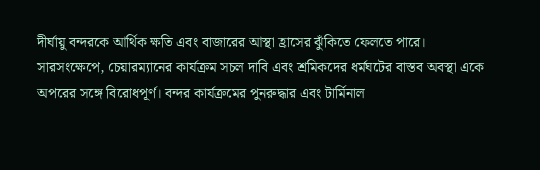দীর্ঘায়ু বন্দরকে আর্থিক ক্ষতি এবং বাজারের আস্থা হ্রাসের ঝুঁকিতে ফেলতে পারে।
সারসংক্ষেপে, চেয়ারম্যানের কার্যক্রম সচল দাবি এবং শ্রমিকদের ধর্মঘটের বাস্তব অবস্থা একে অপরের সঙ্গে বিরোধপূর্ণ। বন্দর কার্যক্রমের পুনরুদ্ধার এবং টার্মিনাল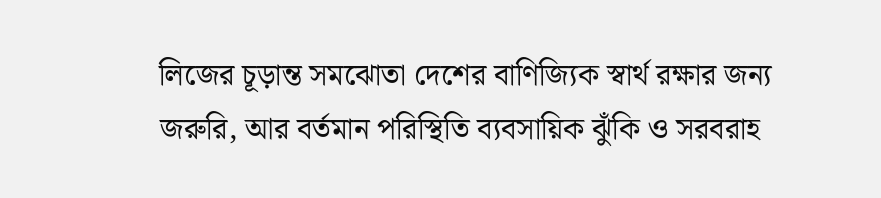লিজের চূড়ান্ত সমঝোতা দেশের বাণিজ্যিক স্বার্থ রক্ষার জন্য জরুরি, আর বর্তমান পরিস্থিতি ব্যবসায়িক ঝুঁকি ও সরবরাহ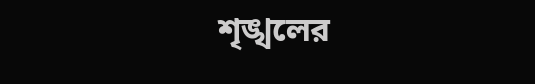শৃঙ্খলের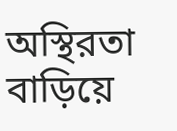অস্থিরতা বাড়িয়ে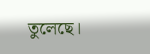তুলেছে।